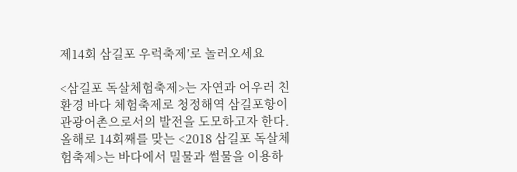제14회 삼길포 우럭축제’로 놀러오세요

<삼길포 독살체험축제>는 자연과 어우러 친환경 바다 체험축제로 청정해역 삼길포항이 관광어촌으로서의 발전을 도모하고자 한다. 올해로 14회째를 맞는 <2018 삼길포 독살체험축제>는 바다에서 밀물과 썰물을 이용하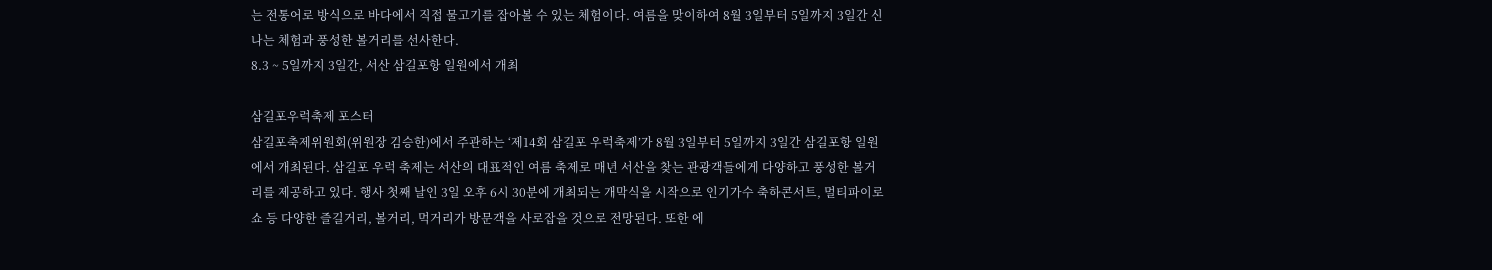는 전통어로 방식으로 바다에서 직접 물고기를 잡아볼 수 있는 체험이다. 여름을 맞이하여 8월 3일부터 5일까지 3일간 신나는 체험과 풍성한 볼거리를 선사한다.
8.3 ~ 5일까지 3일간, 서산 삼길포항 일원에서 개최

삼길포우럭축제 포스터
삼길포축제위원회(위원장 김승한)에서 주관하는 ‘제14회 삼길포 우럭축제’가 8월 3일부터 5일까지 3일간 삼길포항 일원에서 개최된다. 삼길포 우럭 축제는 서산의 대표적인 여름 축제로 매년 서산을 찾는 관광객들에게 다양하고 풍성한 볼거리를 제공하고 있다. 행사 첫째 날인 3일 오후 6시 30분에 개최되는 개막식을 시작으로 인기가수 축하콘서트, 멀티파이로쇼 등 다양한 즐길거리, 볼거리, 먹거리가 방문객을 사로잡을 것으로 전망된다. 또한 에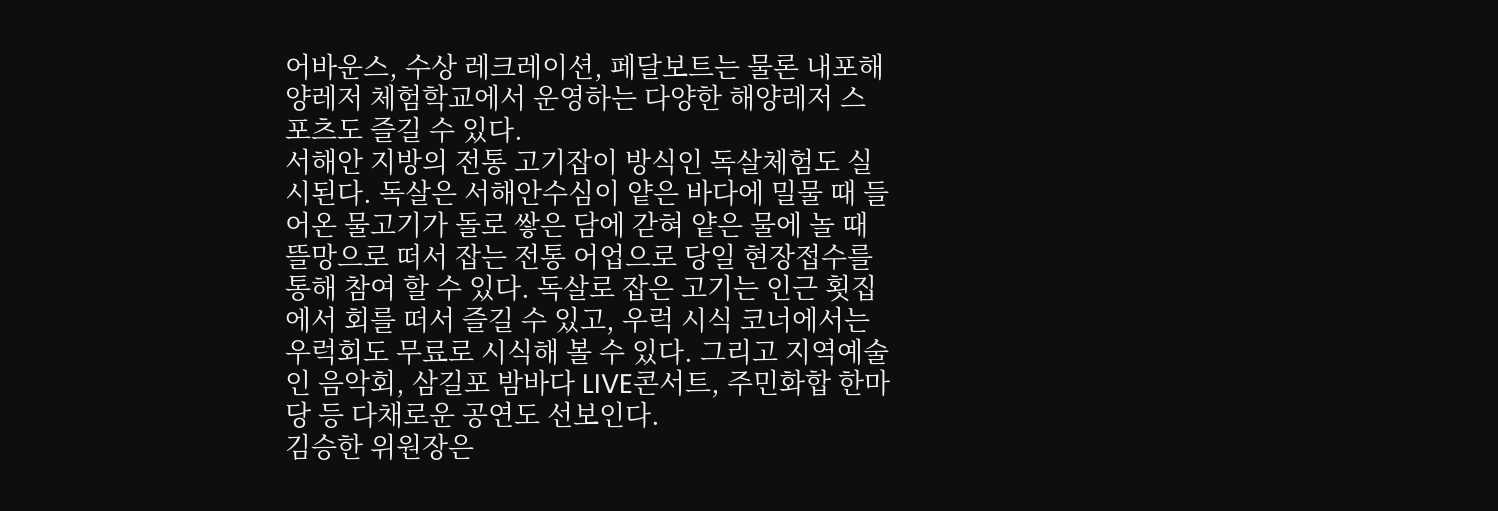어바운스, 수상 레크레이션, 페달보트는 물론 내포해양레저 체험학교에서 운영하는 다양한 해양레저 스포츠도 즐길 수 있다.
서해안 지방의 전통 고기잡이 방식인 독살체험도 실시된다. 독살은 서해안수심이 얕은 바다에 밀물 때 들어온 물고기가 돌로 쌓은 담에 갇혀 얕은 물에 놀 때 뜰망으로 떠서 잡는 전통 어업으로 당일 현장접수를 통해 참여 할 수 있다. 독살로 잡은 고기는 인근 횟집에서 회를 떠서 즐길 수 있고, 우럭 시식 코너에서는 우럭회도 무료로 시식해 볼 수 있다. 그리고 지역예술인 음악회, 삼길포 밤바다 LIVE콘서트, 주민화합 한마당 등 다채로운 공연도 선보인다.
김승한 위원장은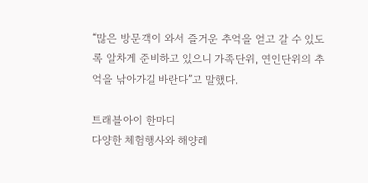“많은 방문객이 와서 즐거운 추억을 얻고 갈 수 있도록 알차게 준비하고 있으니 가족단위, 연인단위의 추억을 낚아가길 바란다”고 말했다.

트래블아이 한마디
다양한 체험행사와 해양레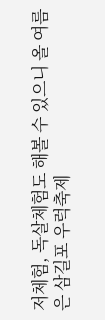저체험, 독살체험도 해볼 수 있으니 올 여름은 삼길포 우럭축제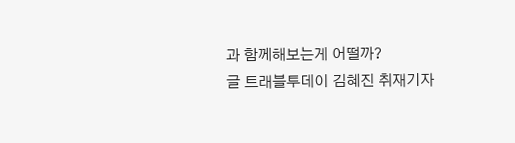과 함께해보는게 어떨까?
글 트래블투데이 김혜진 취재기자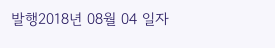발행2018년 08월 04 일자